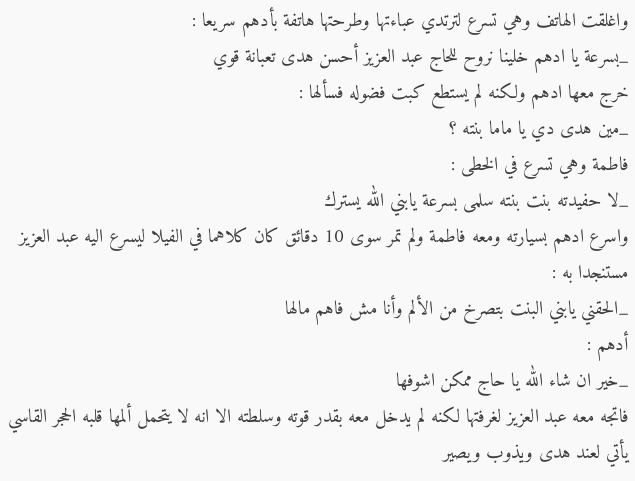واغلقت الهاتف وهي تسرع لترتدي عباءتها وطرحتها هاتفة بأدهم سريعا :
_بسرعة يا ادهم خلينا نروح للحاج عبد العزيز أحسن هدى تعبانة قوي
خرج معها ادهم ولكنه لم يستطع كبت فضوله فسألها :
_مين هدى دي يا ماما بنته ؟
فاطمة وهي تسرع في الخطى :
_لا حفيدته بنت بنته سلمى بسرعة يابني الله يسترك
واسرع ادهم بسيارته ومعه فاطمة ولم تمر سوى 10 دقائق كان كلاهما في الفيلا ليسرع اليه عبد العزيز مستنجدا به :
_الحقني يابني البنت بتصرخ من الألم وأنا مش فاهم مالها
أدهم :
_خير ان شاء الله يا حاج ممكن اشوفها
فاتجه معه عبد العزيز لغرفتها لكنه لم يدخل معه بقدر قوته وسلطته الا انه لا يتحمل ألمها قلبه الحجر القاسي يأتي لعند هدى ويذوب ويصير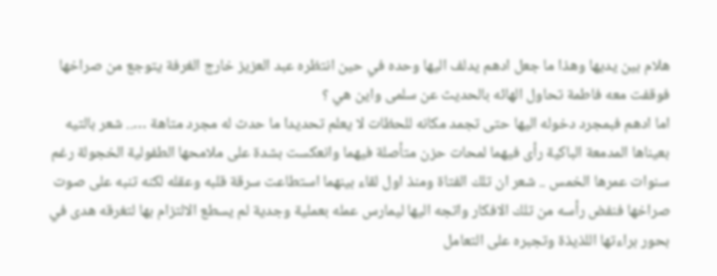هلام بين يديها وهذا ما جعل ادهم يدلف اليها وحده في حين انتظره عبد العزيز خارج الغرفة يتوجع من صراخها فوقفت معه فاطمة تحاول الهائه بالحديث عن سلمى واين هي ؟
اما ادهم فبمجرد دخوله اليها حتى تجمد مكانه للحظات لا يعلم تحديدا ما حدث له مجرد متاهة ….. شعر بالتيه بعيناها المدمعة الباكية رأى فيهما لمحات حزن متأصلة فيهما وانعكست بشدة على ملامحها الطفولية الخجولة رغم سنوات عمرها الخمس .. شعر ان تلك الفتاة ومنذ اول لقاء بينهما استطاعت سرقة قلبه وعقله لكنه تنبه على صوت صراخها فنفض رأسه من تلك الافكار واتجه اليها ليمارس عمله بعملية وجدية لم يسطع الالتزام بها لتغرقه هدى في بحور براءتها اللذيذة وتجبره على التعامل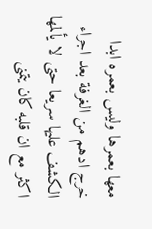معها بعمرها وليس بعمره ابدا
خرج ادهم من الغرفة بعد اجراء الكشف عليها سريعا حتى لا يألمها اكثر مع ان قلبه كان يتمنى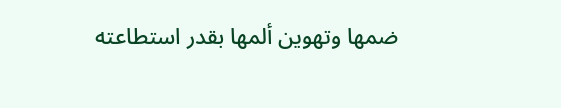ضمها وتهوين ألمها بقدر استطاعته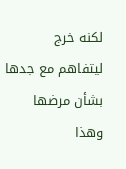لكنه خرج ليتفاهم مع جدها بشأن مرضها وهذا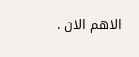الاهم الان .